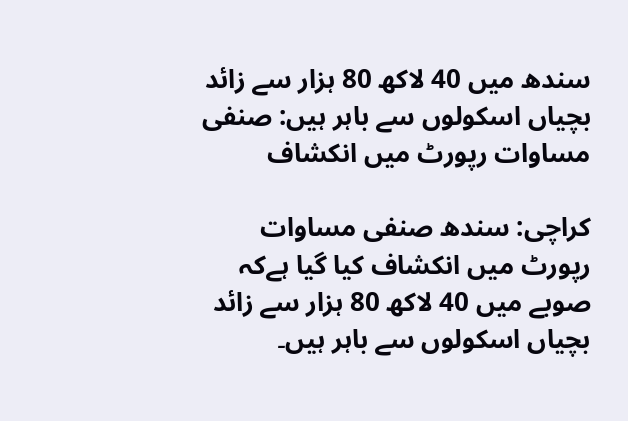سندھ میں 40 لاکھ 80 ہزار سے زائد بچیاں اسکولوں سے باہر ہیں: صنفی مساوات رپورٹ میں انکشاف

کراچی: سندھ صنفی مساوات رپورٹ میں انکشاف کیا گیا ہےکہ صوبے میں 40 لاکھ 80 ہزار سے زائد بچیاں اسکولوں سے باہر ہیں۔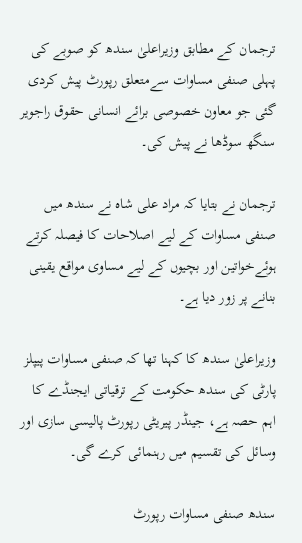ترجمان کے مطابق وزیراعلیٰ سندھ کو صوبے کی پہلی صنفی مساوات سےمتعلق رپورٹ پیش کردی گئی جو معاون خصوصی برائے انسانی حقوق راجویر سنگھ سوڈھا نے پیش کی۔

ترجمان نے بتایا کہ مراد علی شاہ نے سندھ میں صنفی مساوات کے لیے اصلاحات کا فیصلہ کرتے ہوئےخواتین اور بچیوں کے لیے مساوی مواقع یقینی بنانے پر زور دیا ہے۔

وزیراعلیٰ سندھ کا کہنا تھا کہ صنفی مساوات پیپلز پارٹی کی سندھ حکومت کے ترقیاتی ایجنڈے کا اہم حصہ ہے، جینڈر پیریٹی رپورٹ پالیسی سازی اور وسائل کی تقسیم میں رہنمائی کرے گی۔

سندھ صنفی مساوات رپورٹ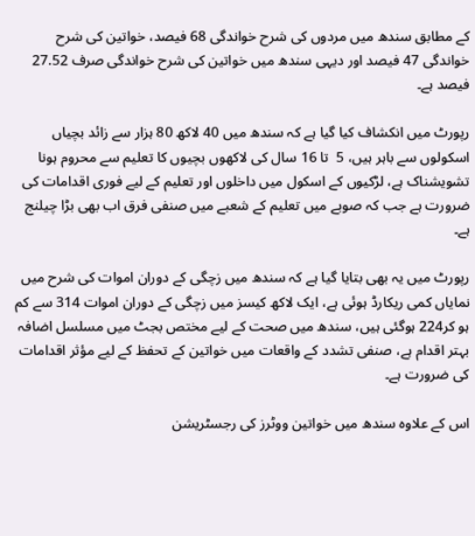کے مطابق سندھ میں مردوں کی شرح خواندگی 68 فیصد، خواتین کی شرح خواندگی 47 فیصد اور دیہی سندھ میں خواتین کی شرح خواندگی صرف 27.52 فیصد ہے۔

رپورٹ میں انکشاف کیا گیا ہے کہ سندھ میں 40 لاکھ 80 ہزار سے زائد بچیاں اسکولوں سے باہر ہیں، 5  تا 16 سال کی لاکھوں بچیوں کا تعلیم سے محروم ہونا تشویشناک ہے، لڑکیوں کے اسکول میں داخلوں اور تعلیم کے لیے فوری اقدامات کی ضرورت ہے جب کہ صوبے میں تعلیم کے شعبے میں صنفی فرق اب بھی بڑا چیلنج ہے۔

رپورٹ میں یہ بھی بتایا گیا ہے کہ سندھ میں زچگی کے دوران اموات کی شرح میں نمایاں کمی ریکارڈ ہوئی ہے، ایک لاکھ کیسز میں زچگی کے دوران اموات 314 سے کم ہو کر224 ہوگئی ہیں، سندھ میں صحت کے لیے مختص بجٹ میں مسلسل اضافہ بہتر اقدام ہے، صنفی تشدد کے واقعات میں خواتین کے تحفظ کے لیے مؤثر اقدامات کی ضرورت ہے۔

اس کے علاوہ سندھ میں خواتین ووٹرز کی رجسٹریشن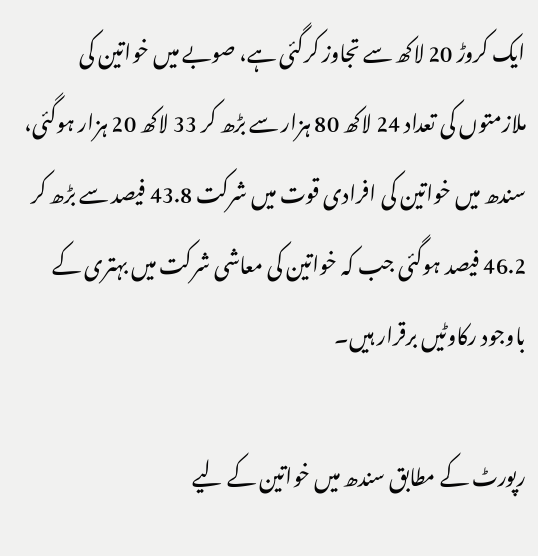ایک کروڑ 20 لاکھ سے تجاوز کرگئی ہے، صوبے میں خواتین کی ملازمتوں کی تعداد 24 لاکھ 80 ہزار سے بڑھ کر 33 لاکھ 20 ہزار ہوگئی، سندھ میں خواتین کی افرادی قوت میں شرکت 43.8 فیصد سے بڑھ کر 46.2 فیصد ہوگئی جب کہ خواتین کی معاشی شرکت میں بہتری کے باوجود رکاوٹیں برقرار ہیں۔

رپورٹ کے مطابق سندھ میں خواتین کے لیے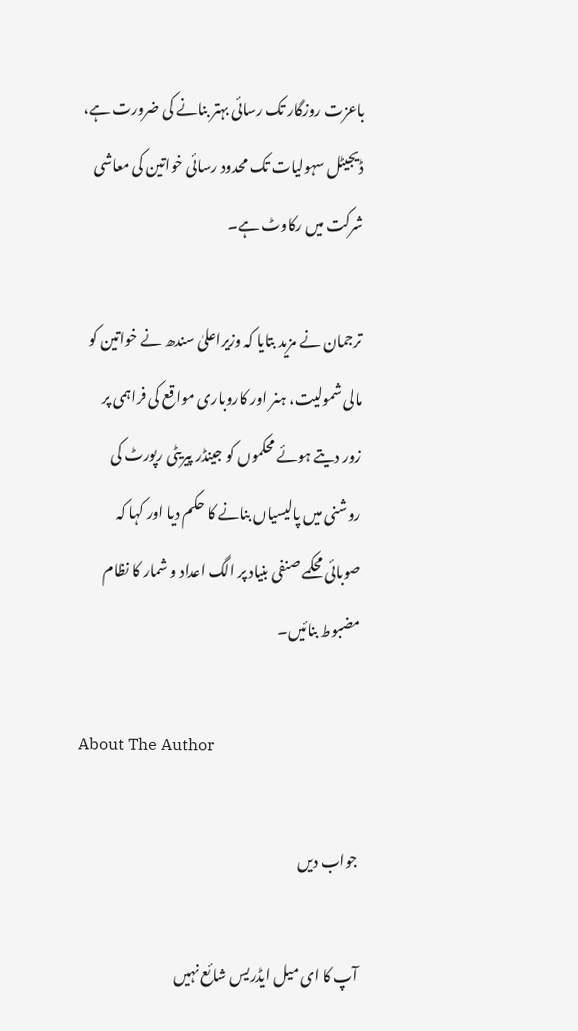باعزت روزگار تک رسائی بہتر بنانے کی ضرورت ہے، ڈیجیٹل سہولیات تک محدود رسائی خواتین کی معاشی شرکت میں رکاوٹ ہے۔

ترجمان نے مزید بتایا کہ وزیراعلیٰ سندھ نے خواتین کو مالی شمولیت، ہنر اور کاروباری مواقع کی فراہمی پر زور دیتے ہوئے محکموں کو جینڈر پیریٹی رپورٹ کی روشنی میں پالیسیاں بنانے کا حکم دیا اور کہا کہ صوبائی محکمے صنفی بنیاد پر الگ اعداد و شمار کا نظام مضبوط بنائیں۔

About The Author

جواب دیں

آپ کا ای میل ایڈریس شائع نہیں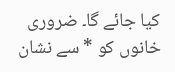کیا جائے گا۔ ضروری خانوں کو * سے نشان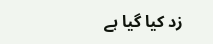زد کیا گیا ہے